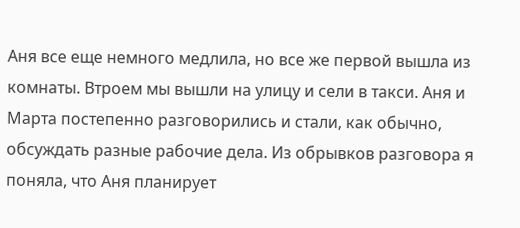Аня все еще немного медлила, но все же первой вышла из комнаты. Втроем мы вышли на улицу и сели в такси. Аня и Марта постепенно разговорились и стали, как обычно, обсуждать разные рабочие дела. Из обрывков разговора я поняла, что Аня планирует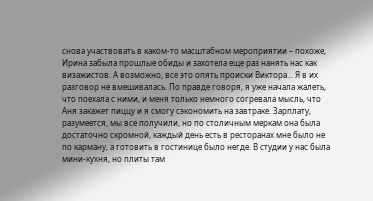снова участвовать в каком-то масштабном мероприятии – похоже, Ирина забыла прошлые обиды и захотела еще раз нанять нас как визажистов. А возможно, все это опять происки Виктора... Я в их разговор не вмешивалась. По правде говоря, я уже начала жалеть, что поехала с ними, и меня только немного согревала мысль, что Аня закажет пиццу и я смогу сэкономить на завтраке. Зарплату, разумеется, мы все получили, но по столичным меркам она была достаточно скромной, каждый день есть в ресторанах мне было не по карману, а готовить в гостинице было негде. В студии у нас была мини-кухня, но плиты там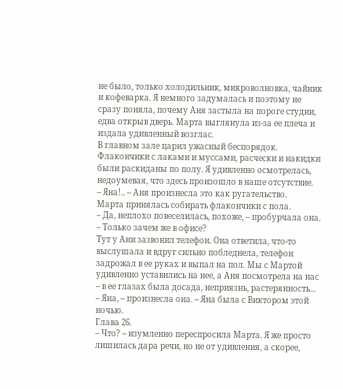не было, только холодильник, микроволновка, чайник и кофеварка. Я немного задумалась и поэтому не сразу поняла, почему Аня застыла на пороге студии, едва открыв дверь. Марта выглянула из-за ее плеча и издала удивленный возглас.
В главном зале царил ужасный беспорядок. Флакончики с лаками и муссами, расчески и накидки были раскиданы по полу. Я удивленно осмотрелась, недоумевая, что здесь произошло в наше отсутствие.
– Яна!.. – Аня произнесла это как ругательство.
Марта принялась собирать флакончики с пола.
– Да, неплохо повеселилась, похоже, – пробурчала она. – Только зачем же в офисе?
Тут у Ани зазвонил телефон. Она ответила, что-то выслушала и вдруг сильно побледнела, телефон задрожал в ее руках и выпал на пол. Мы с Мартой удивленно уставились на нее, а Аня посмотрела на нас – в ее глазах была досада, неприязнь, растерянность...
– Яна, – произнесла она. – Яна была с Виктором этой ночью.
Глава 26.
– Что? – изумленно переспросила Марта. Я же просто лишилась дара речи, но не от удивления, а скорее,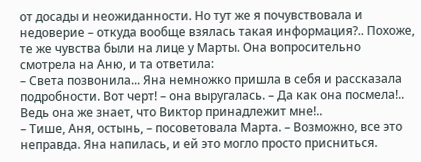от досады и неожиданности. Но тут же я почувствовала и недоверие – откуда вообще взялась такая информация?.. Похоже, те же чувства были на лице у Марты. Она вопросительно смотрела на Аню, и та ответила:
– Света позвонила... Яна немножко пришла в себя и рассказала подробности. Вот черт! – она выругалась. – Да как она посмела!.. Ведь она же знает, что Виктор принадлежит мне!..
– Тише, Аня, остынь, – посоветовала Марта. – Возможно, все это неправда. Яна напилась, и ей это могло просто присниться.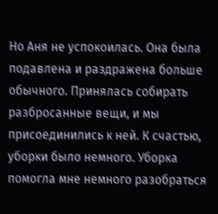Но Аня не успокоилась. Она была подавлена и раздражена больше обычного. Принялась собирать разбросанные вещи, и мы присоединились к ней. К счастью, уборки было немного. Уборка помогла мне немного разобраться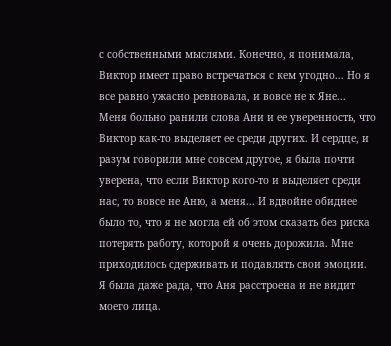с собственными мыслями. Конечно, я понимала, Виктор имеет право встречаться с кем угодно... Но я все равно ужасно ревновала, и вовсе не к Яне... Меня больно ранили слова Ани и ее уверенность, что Виктор как-то выделяет ее среди других. И сердце, и разум говорили мне совсем другое, я была почти уверена, что если Виктор кого-то и выделяет среди нас, то вовсе не Аню, а меня... И вдвойне обиднее было то, что я не могла ей об этом сказать без риска потерять работу, которой я очень дорожила. Мне приходилось сдерживать и подавлять свои эмоции. Я была даже рада, что Аня расстроена и не видит моего лица.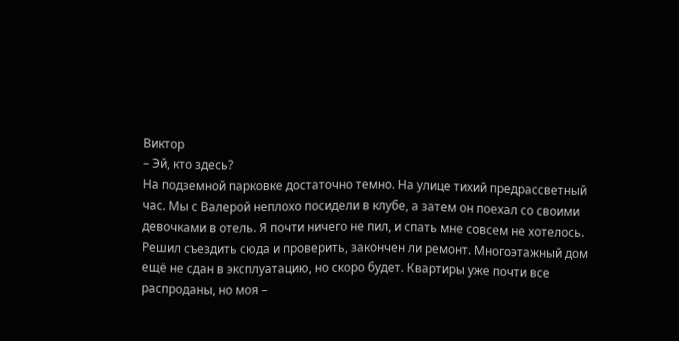Виктор
– Эй, кто здесь?
На подземной парковке достаточно темно. На улице тихий предрассветный час. Мы с Валерой неплохо посидели в клубе, а затем он поехал со своими девочками в отель. Я почти ничего не пил, и спать мне совсем не хотелось. Решил съездить сюда и проверить, закончен ли ремонт. Многоэтажный дом ещё не сдан в эксплуатацию, но скоро будет. Квартиры уже почти все распроданы, но моя –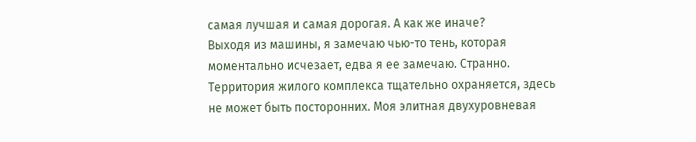самая лучшая и самая дорогая. А как же иначе?
Выходя из машины, я замечаю чью-то тень, которая моментально исчезает, едва я ее замечаю. Странно. Территория жилого комплекса тщательно охраняется, здесь не может быть посторонних. Моя элитная двухуровневая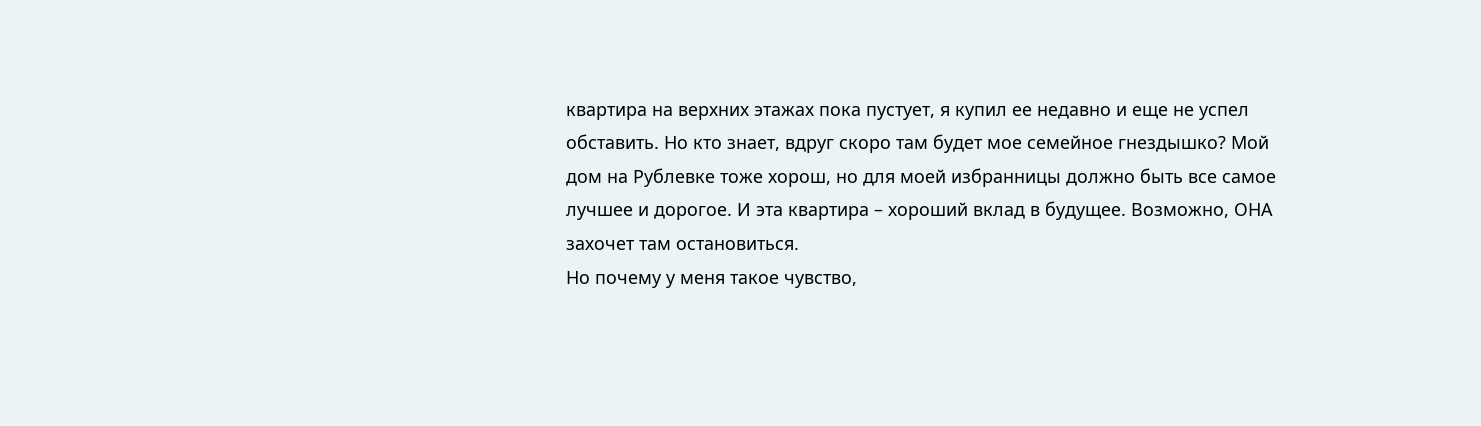квартира на верхних этажах пока пустует, я купил ее недавно и еще не успел обставить. Но кто знает, вдруг скоро там будет мое семейное гнездышко? Мой дом на Рублевке тоже хорош, но для моей избранницы должно быть все самое лучшее и дорогое. И эта квартира – хороший вклад в будущее. Возможно, ОНА захочет там остановиться.
Но почему у меня такое чувство,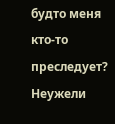будто меня кто-то преследует? Неужели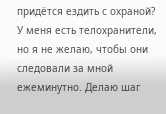придётся ездить с охраной? У меня есть телохранители, но я не желаю, чтобы они следовали за мной ежеминутно. Делаю шаг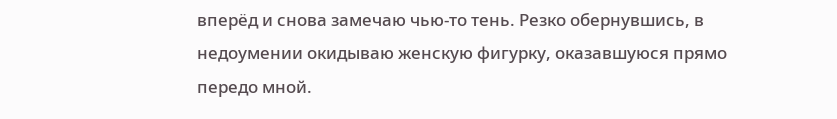вперёд и снова замечаю чью-то тень. Резко обернувшись, в недоумении окидываю женскую фигурку, оказавшуюся прямо передо мной.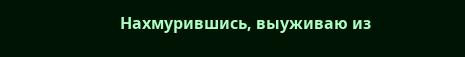Нахмурившись, выуживаю из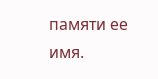памяти ее имя.